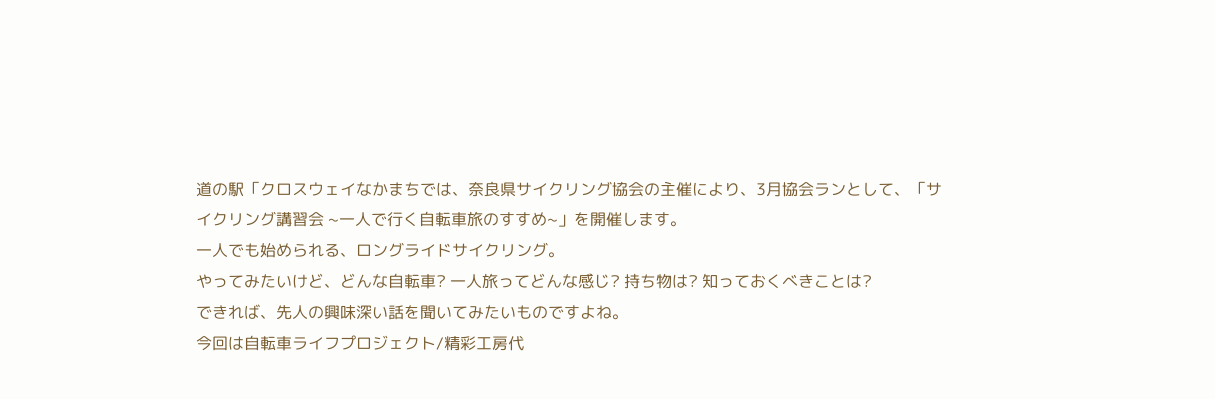道の駅「クロスウェイなかまちでは、奈良県サイクリング協会の主催により、3月協会ランとして、「サイクリング講習会 ~一人で行く自転車旅のすすめ~」を開催します。
一人でも始められる、ロングライドサイクリング。
やってみたいけど、どんな自転車? 一人旅ってどんな感じ? 持ち物は? 知っておくべきことは?
できれば、先人の興味深い話を聞いてみたいものですよね。
今回は自転車ライフプロジェクト/精彩工房代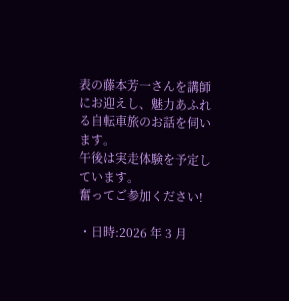表の藤本芳一さんを講師にお迎えし、魅力あふれる自転車旅のお話を伺います。
午後は実走体験を予定しています。
奮ってご参加ください!

・日時:2026 年 3 月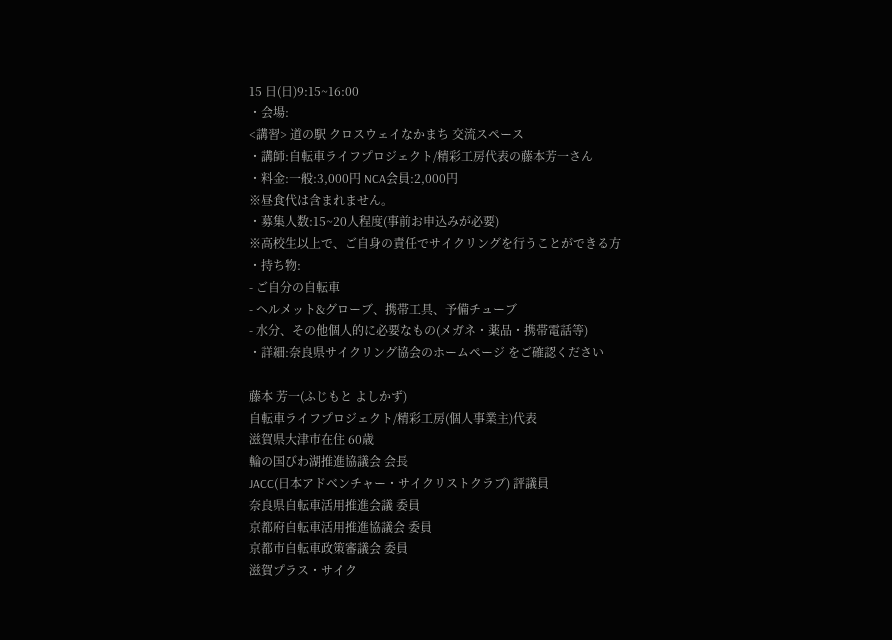15 日(日)9:15~16:00
・会場:
<講習> 道の駅 クロスウェイなかまち 交流スペース
・講師:自転車ライフプロジェクト/精彩工房代表の藤本芳一さん
・料金:一般:3,000円 NCA会員:2,000円
※昼食代は含まれません。
・募集人数:15~20人程度(事前お申込みが必要)
※高校生以上で、ご自身の責任でサイクリングを行うことができる方
・持ち物:
- ご自分の自転車
- ヘルメット&グローブ、携帯工具、予備チューブ
- 水分、その他個人的に必要なもの(メガネ・薬品・携帯電話等)
・詳細:奈良県サイクリング協会のホームページ をご確認ください

藤本 芳一(ふじもと よしかず)
自転車ライフプロジェクト/精彩工房(個人事業主)代表
滋賀県大津市在住 60歳
輪の国びわ湖推進協議会 会長
JACC(日本アドベンチャー・サイクリストクラブ) 評議員
奈良県自転車活用推進会議 委員
京都府自転車活用推進協議会 委員
京都市自転車政策審議会 委員
滋賀プラス・サイク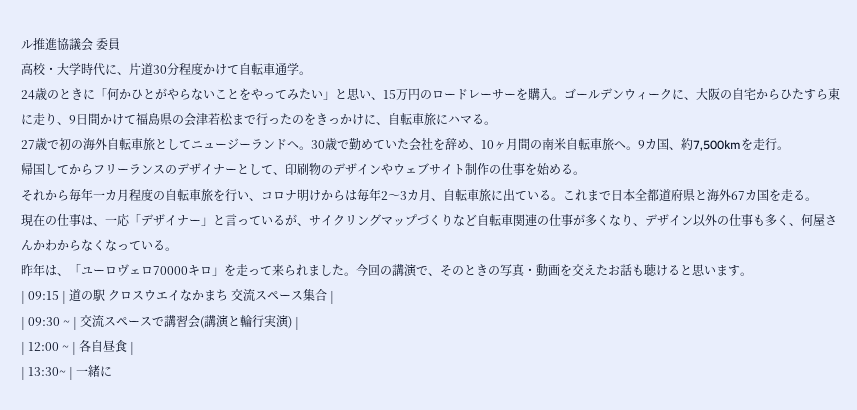ル推進協議会 委員
高校・大学時代に、片道30分程度かけて自転車通学。
24歳のときに「何かひとがやらないことをやってみたい」と思い、15万円のロードレーサーを購入。ゴールデンウィークに、大阪の自宅からひたすら東に走り、9日間かけて福島県の会津若松まで行ったのをきっかけに、自転車旅にハマる。
27歳で初の海外自転車旅としてニュージーランドへ。30歳で勤めていた会社を辞め、10ヶ月間の南米自転車旅へ。9カ国、約7,500kmを走行。
帰国してからフリーランスのデザイナーとして、印刷物のデザインやウェブサイト制作の仕事を始める。
それから毎年一カ月程度の自転車旅を行い、コロナ明けからは毎年2〜3カ月、自転車旅に出ている。これまで日本全都道府県と海外67カ国を走る。
現在の仕事は、一応「デザイナー」と言っているが、サイクリングマップづくりなど自転車関連の仕事が多くなり、デザイン以外の仕事も多く、何屋さんかわからなくなっている。
昨年は、「ユーロヴェロ70000キロ」を走って来られました。今回の講演で、そのときの写真・動画を交えたお話も聴けると思います。
| 09:15 | 道の駅 クロスウエイなかまち 交流スペース集合 |
| 09:30 ~ | 交流スペースで講習会(講演と輪行実演) |
| 12:00 ~ | 各自昼食 |
| 13:30~ | 一緒に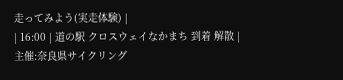走ってみよう(実走体験) |
| 16:00 | 道の駅 クロスウェイなかまち 到着 解散 |
主催:奈良県サイクリング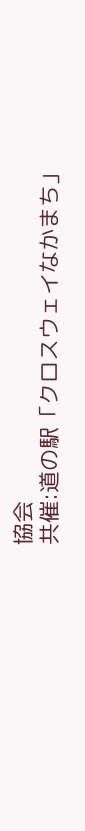協会
共催:道の駅「クロスウェイなかまち」